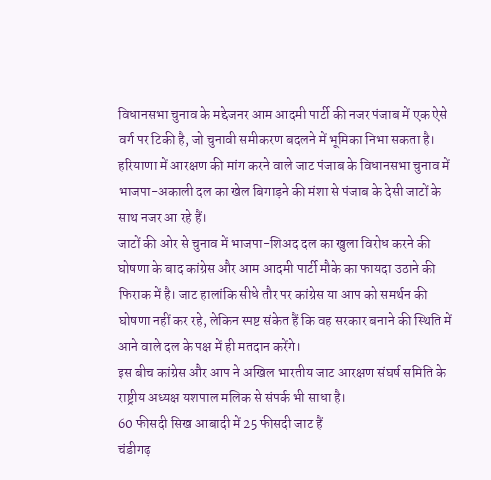विधानसभा चुनाव के मद्देजनर आम आदमी पार्टी की नजर पंजाब में एक ऐसे वर्ग पर टिकी है, जो चुनावी समीकरण बदलने में भूमिका निभा सकता है। हरियाणा में आरक्षण की मांग करने वाले जाट पंजाब के विधानसभा चुनाव में भाजपा-अकाली दल का खेल बिगाड़ने की मंशा से पंजाब के देसी जाटों के साथ नजर आ रहे हैं।
जाटों की ओर से चुनाव में भाजपा-शिअद दल का खुला विरोध करने की घोषणा के बाद कांग्रेस और आम आदमी पार्टी मौके का फायदा उठाने की फिराक में है। जाट हालांकि सीधे तौर पर कांग्रेस या आप को समर्थन की घोषणा नहीं कर रहे, लेकिन स्पष्ट संकेत हैं कि वह सरकार बनाने की स्थिति में आने वाले दल के पक्ष में ही मतदान करेंगे।
इस बीच कांग्रेस और आप ने अखिल भारतीय जाट आरक्षण संघर्ष समिति के राष्ट्रीय अध्यक्ष यशपाल मलिक से संपर्क भी साधा है।
60 फीसदी सिख आबादी में 25 फीसदी जाट हैं
चंडीगढ़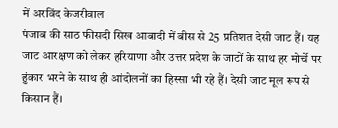में अरविंद केजरीवाल
पंजाब की साठ फीसदी सिख आबादी में बीस से 25 प्रतिशत देसी जाट हैं। यह जाट आरक्षण को लेकर हरियाणा और उत्तर प्रदेश के जाटों के साथ हर मोर्चे पर हुंकार भरने के साथ ही आंदोलनों का हिस्सा भी रहे हैं। देसी जाट मूल रूप से किसान हैं।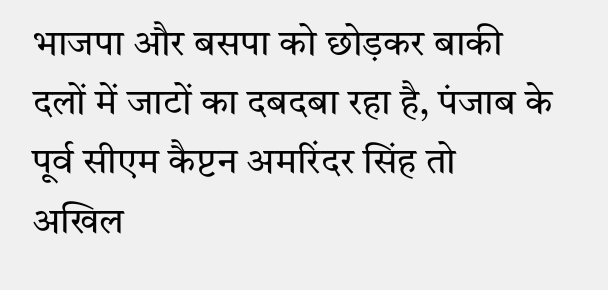भाजपा और बसपा को छोड़कर बाकी दलों में जाटों का दबदबा रहा है, पंजाब के पूर्व सीएम कैप्टन अमरिंदर सिंह तो अखिल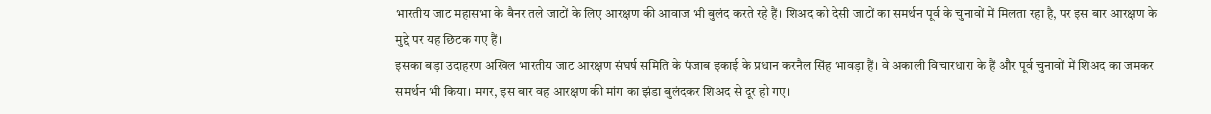भारतीय जाट महासभा के बैनर तले जाटों के लिए आरक्षण की आवाज भी बुलंद करते रहे हैं। शिअद को देसी जाटों का समर्थन पूर्व के चुनावों में मिलता रहा है, पर इस बार आरक्षण के मुद्दे पर यह छिटक गए हैं।
इसका बड़ा उदाहरण अखिल भारतीय जाट आरक्षण संघर्ष समिति के पंजाब इकाई के प्रधान करनैल सिंह भावड़ा हैं। वे अकाली विचारधारा के हैं और पूर्व चुनावों में शिअद का जमकर समर्थन भी किया। मगर, इस बार वह आरक्षण की मांग का झंडा बुलंदकर शिअद से दूर हो गए।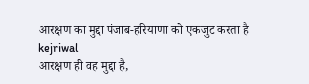आरक्षण का मुद्दा पंजाब-हरियाणा को एकजुट करता है
kejriwal
आरक्षण ही वह मुद्दा है,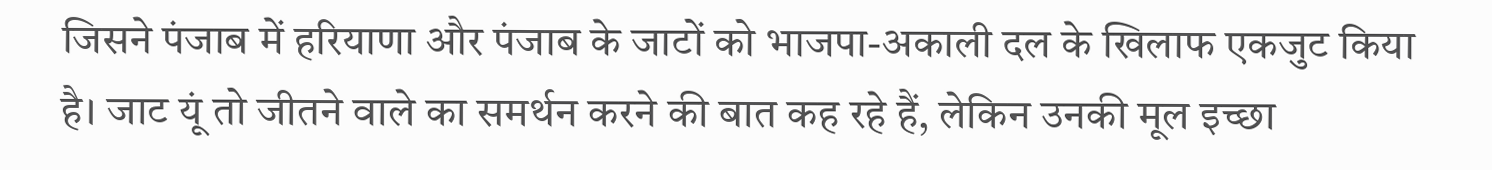जिसने पंजाब में हरियाणा और पंजाब के जाटों को भाजपा-अकाली दल के खिलाफ एकजुट किया है। जाट यूं तो जीतने वाले का समर्थन करने की बात कह रहे हैं, लेकिन उनकी मूल इच्छा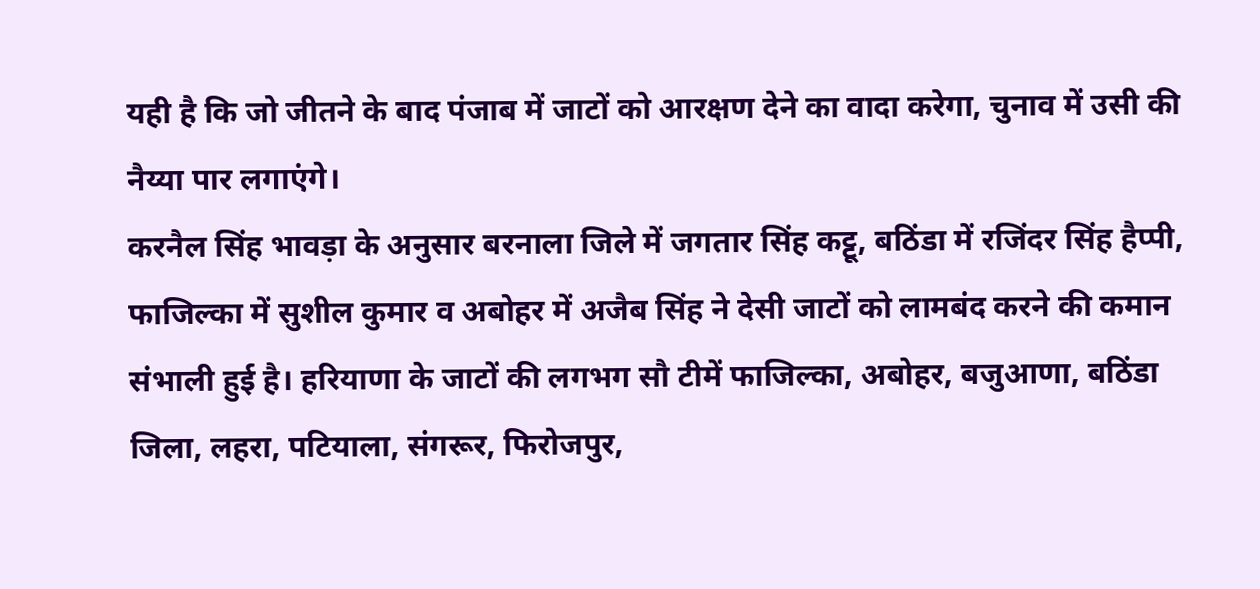यही है कि जो जीतने के बाद पंजाब में जाटों को आरक्षण देने का वादा करेगा, चुनाव में उसी की नैय्या पार लगाएंगे।
करनैल सिंह भावड़ा के अनुसार बरनाला जिले में जगतार सिंह कट्टू, बठिंडा में रजिंदर सिंह हैप्पी, फाजिल्का में सुशील कुमार व अबोहर में अजैब सिंह ने देसी जाटों को लामबंद करने की कमान संभाली हुई है। हरियाणा के जाटों की लगभग सौ टीमें फाजिल्का, अबोहर, बजुआणा, बठिंडा जिला, लहरा, पटियाला, संगरूर, फिरोजपुर,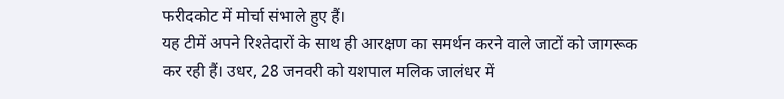फरीदकोट में मोर्चा संभाले हुए हैं।
यह टीमें अपने रिश्तेदारों के साथ ही आरक्षण का समर्थन करने वाले जाटों को जागरूक कर रही हैं। उधर, 28 जनवरी को यशपाल मलिक जालंधर में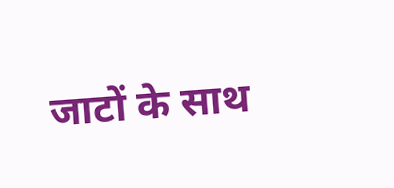जाटों के साथ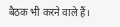बैठक भी करने वाले हैं।